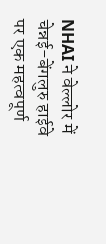NHAI ने वेल्लोर में चेन्नई-बेंगलुरु हाईवे पर एक महत्वपूर्ण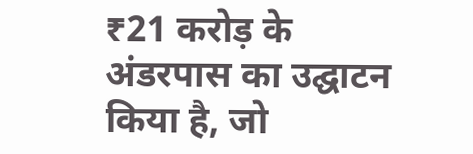₹21 करोड़ के अंडरपास का उद्घाटन किया है, जो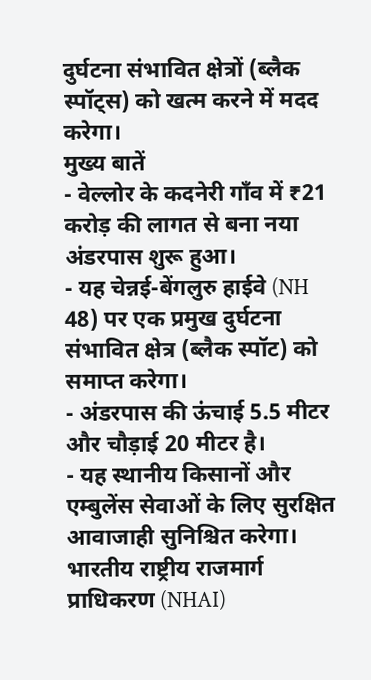दुर्घटना संभावित क्षेत्रों (ब्लैक स्पॉट्स) को खत्म करने में मदद करेगा।
मुख्य बातें
- वेल्लोर के कदनेरी गाँव में ₹21 करोड़ की लागत से बना नया अंडरपास शुरू हुआ।
- यह चेन्नई-बेंगलुरु हाईवे (NH 48) पर एक प्रमुख दुर्घटना संभावित क्षेत्र (ब्लैक स्पॉट) को समाप्त करेगा।
- अंडरपास की ऊंचाई 5.5 मीटर और चौड़ाई 20 मीटर है।
- यह स्थानीय किसानों और एम्बुलेंस सेवाओं के लिए सुरक्षित आवाजाही सुनिश्चित करेगा।
भारतीय राष्ट्रीय राजमार्ग प्राधिकरण (NHAI)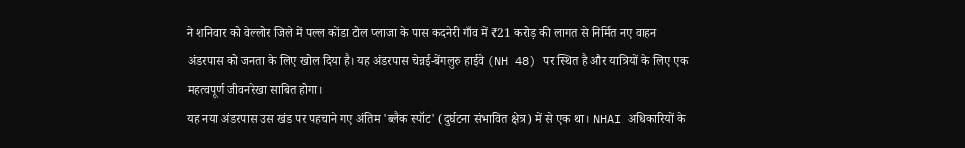ने शनिवार को वेल्लोर जिले में पल्ल कोंडा टोल प्लाजा के पास कदनेरी गाँव में ₹21 करोड़ की लागत से निर्मित नए वाहन अंडरपास को जनता के लिए खोल दिया है। यह अंडरपास चेन्नई-बेंगलुरु हाईवे (NH 48) पर स्थित है और यात्रियों के लिए एक महत्वपूर्ण जीवनरेखा साबित होगा।
यह नया अंडरपास उस खंड पर पहचाने गए अंतिम 'ब्लैक स्पॉट' (दुर्घटना संभावित क्षेत्र) में से एक था। NHAI अधिकारियों के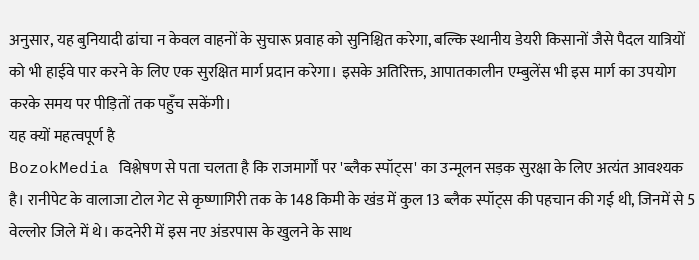अनुसार, यह बुनियादी ढांचा न केवल वाहनों के सुचारू प्रवाह को सुनिश्चित करेगा, बल्कि स्थानीय डेयरी किसानों जैसे पैदल यात्रियों को भी हाईवे पार करने के लिए एक सुरक्षित मार्ग प्रदान करेगा। इसके अतिरिक्त, आपातकालीन एम्बुलेंस भी इस मार्ग का उपयोग करके समय पर पीड़ितों तक पहुँच सकेंगी।
यह क्यों महत्वपूर्ण है
BozokMedia विश्लेषण से पता चलता है कि राजमार्गों पर 'ब्लैक स्पॉट्स' का उन्मूलन सड़क सुरक्षा के लिए अत्यंत आवश्यक है। रानीपेट के वालाजा टोल गेट से कृष्णागिरी तक के 148 किमी के खंड में कुल 13 ब्लैक स्पॉट्स की पहचान की गई थी, जिनमें से 5 वेल्लोर जिले में थे। कदनेरी में इस नए अंडरपास के खुलने के साथ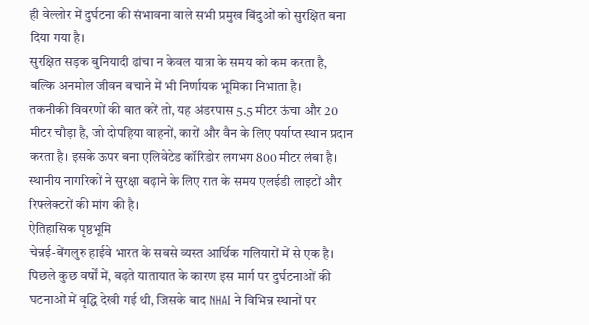ही वेल्लोर में दुर्घटना की संभावना वाले सभी प्रमुख बिंदुओं को सुरक्षित बना दिया गया है।
सुरक्षित सड़क बुनियादी ढांचा न केवल यात्रा के समय को कम करता है, बल्कि अनमोल जीवन बचाने में भी निर्णायक भूमिका निभाता है।
तकनीकी विवरणों की बात करें तो, यह अंडरपास 5.5 मीटर ऊंचा और 20 मीटर चौड़ा है, जो दोपहिया वाहनों, कारों और वैन के लिए पर्याप्त स्थान प्रदान करता है। इसके ऊपर बना एलिवेटेड कॉरिडोर लगभग 800 मीटर लंबा है। स्थानीय नागरिकों ने सुरक्षा बढ़ाने के लिए रात के समय एलईडी लाइटों और रिफ्लेक्टरों की मांग की है।
ऐतिहासिक पृष्ठभूमि
चेन्नई-बेंगलुरु हाईवे भारत के सबसे व्यस्त आर्थिक गलियारों में से एक है। पिछले कुछ वर्षों में, बढ़ते यातायात के कारण इस मार्ग पर दुर्घटनाओं की घटनाओं में वृद्धि देखी गई थी, जिसके बाद NHAI ने विभिन्न स्थानों पर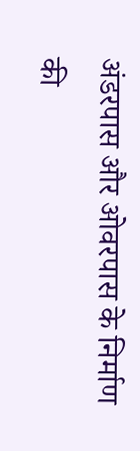अंडरपास और ओवरपास के निर्माण की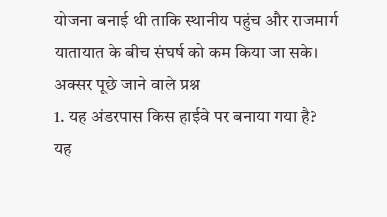योजना बनाई थी ताकि स्थानीय पहुंच और राजमार्ग यातायात के बीच संघर्ष को कम किया जा सके।
अक्सर पूछे जाने वाले प्रश्न
1. यह अंडरपास किस हाईवे पर बनाया गया है?
यह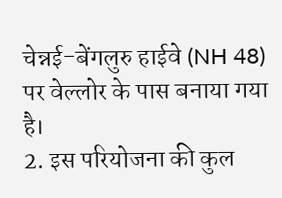चेन्नई-बेंगलुरु हाईवे (NH 48) पर वेल्लोर के पास बनाया गया है।
2. इस परियोजना की कुल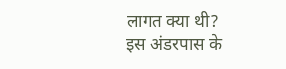लागत क्या थी?
इस अंडरपास के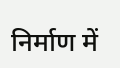निर्माण में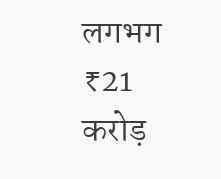लगभग ₹21 करोड़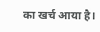का खर्च आया है।